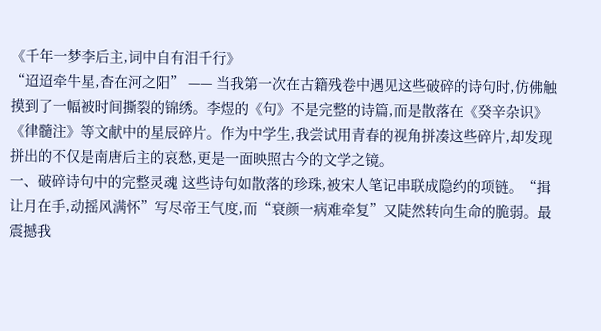《千年一梦李后主,词中自有泪千行》
“迢迢牵牛星,杳在河之阳” —— 当我第一次在古籍残卷中遇见这些破碎的诗句时,仿佛触摸到了一幅被时间撕裂的锦绣。李煜的《句》不是完整的诗篇,而是散落在《癸辛杂识》《律髓注》等文献中的星辰碎片。作为中学生,我尝试用青春的视角拼凑这些碎片,却发现拼出的不仅是南唐后主的哀愁,更是一面映照古今的文学之镜。
一、破碎诗句中的完整灵魂 这些诗句如散落的珍珠,被宋人笔记串联成隐约的项链。“揖让月在手,动摇风满怀”写尽帝王气度,而“衰颜一病难牵复”又陡然转向生命的脆弱。最震撼我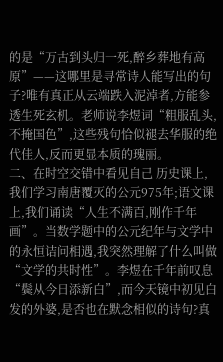的是“万古到头归一死,醉乡葬地有高原”——这哪里是寻常诗人能写出的句子?唯有真正从云端跌入泥淖者,方能参透生死玄机。老师说李煜词“粗服乱头,不掩国色”,这些残句恰似褪去华服的绝代佳人,反而更显本质的瑰丽。
二、在时空交错中看见自己 历史课上,我们学习南唐覆灭的公元975年;语文课上,我们诵读“人生不满百,刚作千年画”。当数学题中的公元纪年与文学中的永恒诘问相遇,我突然理解了什么叫做“文学的共时性”。李煜在千年前叹息“鬓从今日添新白”,而今天镜中初见白发的外婆,是否也在默念相似的诗句?真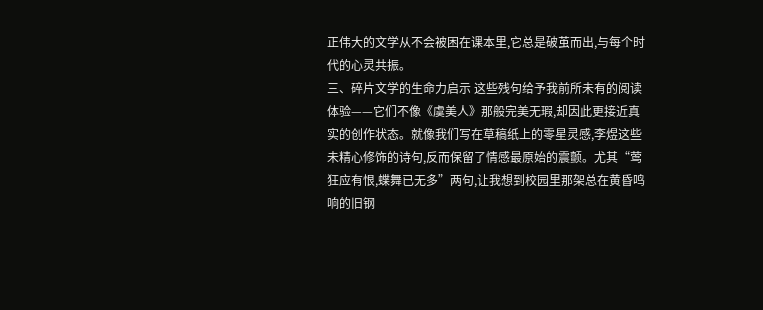正伟大的文学从不会被困在课本里,它总是破茧而出,与每个时代的心灵共振。
三、碎片文学的生命力启示 这些残句给予我前所未有的阅读体验——它们不像《虞美人》那般完美无瑕,却因此更接近真实的创作状态。就像我们写在草稿纸上的零星灵感,李煜这些未精心修饰的诗句,反而保留了情感最原始的震颤。尤其“莺狂应有恨,蝶舞已无多”两句,让我想到校园里那架总在黄昏鸣响的旧钢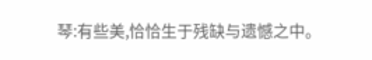琴:有些美,恰恰生于残缺与遗憾之中。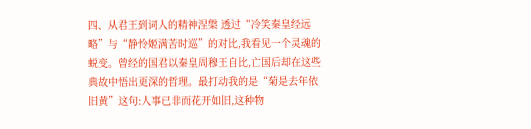四、从君王到词人的精神涅槃 透过“冷笑秦皇经远略”与“静怜姬满苦时巡”的对比,我看见一个灵魂的蜕变。曾经的国君以秦皇周穆王自比,亡国后却在这些典故中悟出更深的哲理。最打动我的是“菊是去年依旧黄”这句:人事已非而花开如旧,这种物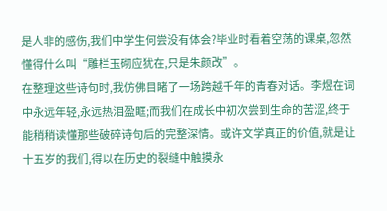是人非的感伤,我们中学生何尝没有体会?毕业时看着空荡的课桌,忽然懂得什么叫“雕栏玉砌应犹在,只是朱颜改”。
在整理这些诗句时,我仿佛目睹了一场跨越千年的青春对话。李煜在词中永远年轻,永远热泪盈眶;而我们在成长中初次尝到生命的苦涩,终于能稍稍读懂那些破碎诗句后的完整深情。或许文学真正的价值,就是让十五岁的我们,得以在历史的裂缝中触摸永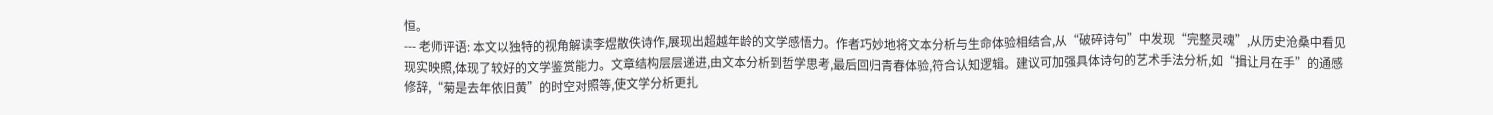恒。
--- 老师评语: 本文以独特的视角解读李煜散佚诗作,展现出超越年龄的文学感悟力。作者巧妙地将文本分析与生命体验相结合,从“破碎诗句”中发现“完整灵魂”,从历史沧桑中看见现实映照,体现了较好的文学鉴赏能力。文章结构层层递进,由文本分析到哲学思考,最后回归青春体验,符合认知逻辑。建议可加强具体诗句的艺术手法分析,如“揖让月在手”的通感修辞,“菊是去年依旧黄”的时空对照等,使文学分析更扎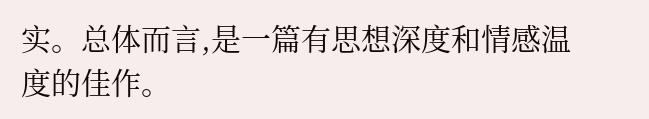实。总体而言,是一篇有思想深度和情感温度的佳作。